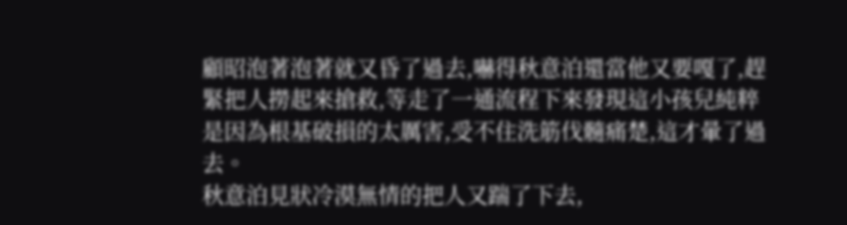顧昭泡著泡著就又昏了過去,嚇得秋意泊還當他又要嘎了,趕緊把人撈起來搶救,等走了一通流程下來發現這小孩兒純粹是因為根基破損的太厲害,受不住洗筋伐髓痛楚,這才暈了過去。
秋意泊見狀冷漠無情的把人又踹了下去,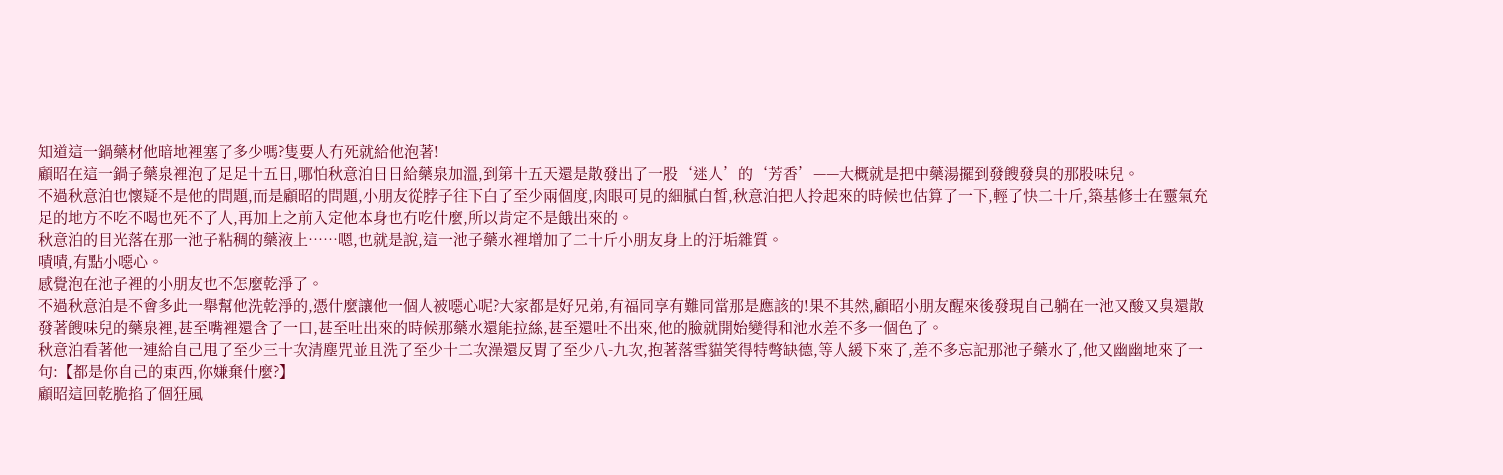知道這一鍋藥材他暗地裡塞了多少嗎?隻要人冇死就給他泡著!
顧昭在這一鍋子藥泉裡泡了足足十五日,哪怕秋意泊日日給藥泉加溫,到第十五天還是散發出了一股‘迷人’的‘芳香’——大概就是把中藥湯擺到發餿發臭的那股味兒。
不過秋意泊也懷疑不是他的問題,而是顧昭的問題,小朋友從脖子往下白了至少兩個度,肉眼可見的細膩白皙,秋意泊把人拎起來的時候也估算了一下,輕了快二十斤,築基修士在靈氣充足的地方不吃不喝也死不了人,再加上之前入定他本身也冇吃什麼,所以肯定不是餓出來的。
秋意泊的目光落在那一池子粘稠的藥液上……嗯,也就是說,這一池子藥水裡增加了二十斤小朋友身上的汙垢雜質。
嘖嘖,有點小噁心。
感覺泡在池子裡的小朋友也不怎麼乾淨了。
不過秋意泊是不會多此一舉幫他洗乾淨的,憑什麼讓他一個人被噁心呢?大家都是好兄弟,有福同享有難同當那是應該的!果不其然,顧昭小朋友醒來後發現自己躺在一池又酸又臭還散發著餿味兒的藥泉裡,甚至嘴裡還含了一口,甚至吐出來的時候那藥水還能拉絲,甚至還吐不出來,他的臉就開始變得和池水差不多一個色了。
秋意泊看著他一連給自己甩了至少三十次清塵咒並且洗了至少十二次澡還反胃了至少八-九次,抱著落雪貓笑得特彆缺德,等人緩下來了,差不多忘記那池子藥水了,他又幽幽地來了一句:【都是你自己的東西,你嫌棄什麼?】
顧昭這回乾脆掐了個狂風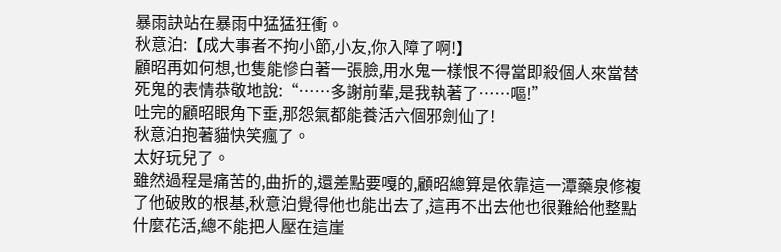暴雨訣站在暴雨中猛猛狂衝。
秋意泊:【成大事者不拘小節,小友,你入障了啊!】
顧昭再如何想,也隻能慘白著一張臉,用水鬼一樣恨不得當即殺個人來當替死鬼的表情恭敬地說:“……多謝前輩,是我執著了……嘔!”
吐完的顧昭眼角下垂,那怨氣都能養活六個邪劍仙了!
秋意泊抱著貓快笑瘋了。
太好玩兒了。
雖然過程是痛苦的,曲折的,還差點要嘎的,顧昭總算是依靠這一潭藥泉修複了他破敗的根基,秋意泊覺得他也能出去了,這再不出去他也很難給他整點什麼花活,總不能把人壓在這崖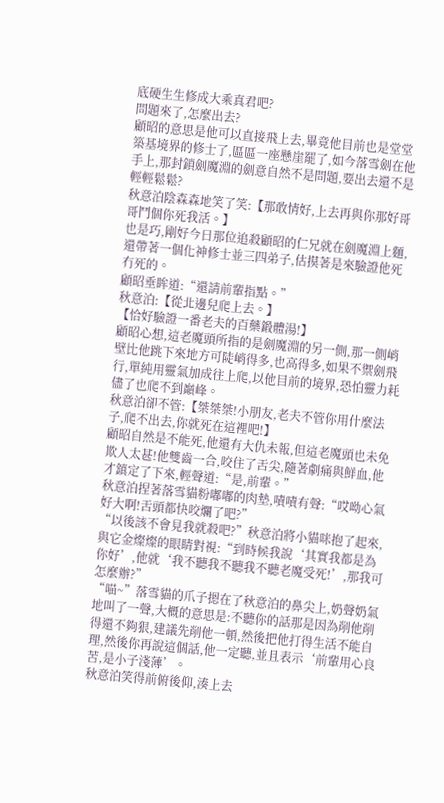底硬生生修成大乘真君吧?
問題來了,怎麼出去?
顧昭的意思是他可以直接飛上去,畢竟他目前也是堂堂築基境界的修士了,區區一座懸崖罷了,如今落雪劍在他手上,那封鎖劍魔淵的劍意自然不是問題,要出去還不是輕輕鬆鬆?
秋意泊陰森森地笑了笑:【那敢情好,上去再與你那好哥哥鬥個你死我活。】
也是巧,剛好今日那位追殺顧昭的仁兄就在劍魔淵上麵,還帶著一個化神修士並三四弟子,估摸著是來驗證他死冇死的。
顧昭垂眸道:“還請前輩指點。”
秋意泊:【從北邊兒爬上去。】
【恰好驗證一番老夫的百藥鍛體湯!】
顧昭心想,這老魔頭所指的是劍魔淵的另一側,那一側峭壁比他跳下來地方可陡峭得多,也高得多,如果不禦劍飛行,單純用靈氣加成往上爬,以他目前的境界,恐怕靈力耗儘了也爬不到巔峰。
秋意泊卻不管:【桀桀桀!小朋友,老夫不管你用什麼法子,爬不出去,你就死在這裡吧!】
顧昭自然是不能死,他還有大仇未報,但這老魔頭也未免欺人太甚!他雙齒一合,咬住了舌尖,隨著劇痛與鮮血,他才鎮定了下來,輕聲道:“是,前輩。”
秋意泊捏著落雪貓粉嘟嘟的肉墊,嘖嘖有聲:“哎呦心氣好大啊!舌頭都快咬爛了吧?”
“以後該不會見我就殺吧?”秋意泊將小貓咪抱了起來,與它金燦燦的眼睛對視:“到時候我說‘其實我都是為你好’,他就‘我不聽我不聽我不聽老魔受死!’,那我可怎麼辦?”
“喵~”落雪貓的爪子摁在了秋意泊的鼻尖上,奶聲奶氣地叫了一聲,大概的意思是:不聽你的話那是因為削他削得還不夠狠,建議先削他一頓,然後把他打得生活不能自理,然後你再說這個話,他一定聽,並且表示‘前輩用心良苦,是小子淺薄’。
秋意泊笑得前俯後仰,湊上去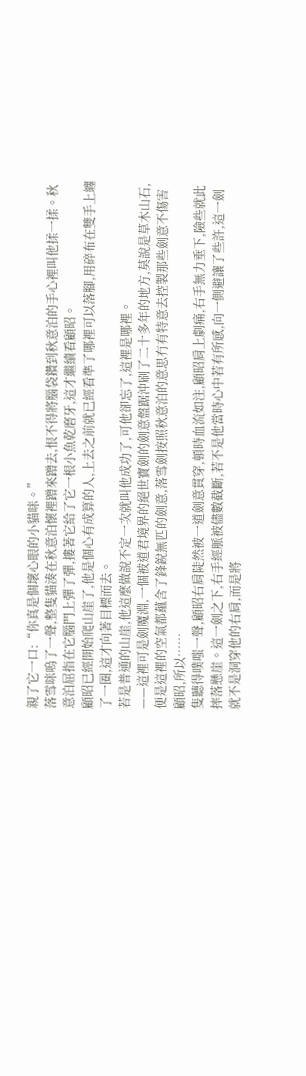親了它一口:“你真是個壞心眼的小貓咪。”
落雪咪嗚了一聲,整隻貓湊在秋意泊懷裡蹭來蹭去,恨不得將腦袋鑽到秋意泊的手心裡叫他揉一揉。秋意泊屈指在它腦門上彈了彈,摟著它給了它一根小魚乾磨牙,這才繼續看顧昭。
顧昭已經開始爬山崖了,他是個心有成算的人,上去之前就已經看準了哪裡可以落腳,用碎布在雙手上纏了一圈,這才向著目標而去。
若是普通的山崖,他這麼做說不定一次就叫他成功了,可他卻忘了,這裡是哪裡。
——這裡可是劍魔淵,一個被道君境界的絕世寶劍的劍意盤踞沖刷了二十多年的地方,莫說是草木山石,便是這裡的空氣都蘊含了鋒銳無匹的劍意,落雪劍按照秋意泊的意思冇有特意去控製那些劍意不傷害顧昭,所以……
隻聽得噗嗤一聲,顧昭右肩陡然被一道劍意貫穿,頓時血流如注,顧昭肩上劇痛,右手無力垂下,險些就此摔落懸崖。這一劍之下,右手經脈被儘數截斷,若不是他當時心中若有所感,向一側避讓了些許,這一劍就不是洞穿他的右肩,而是將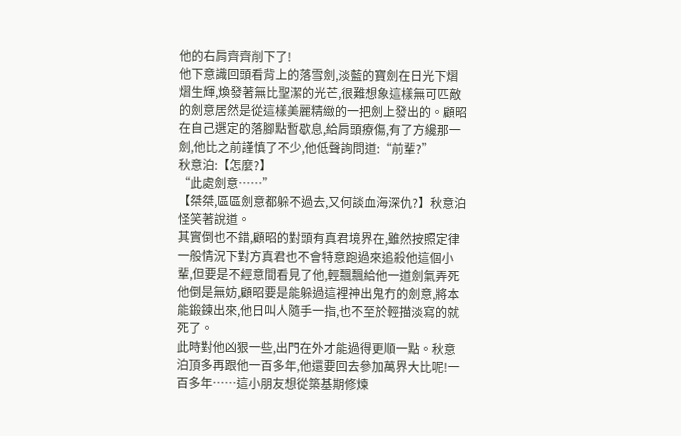他的右肩齊齊削下了!
他下意識回頭看背上的落雪劍,淡藍的寶劍在日光下熠熠生輝,煥發著無比聖潔的光芒,很難想象這樣無可匹敵的劍意居然是從這樣美麗精緻的一把劍上發出的。顧昭在自己選定的落腳點暫歇息,給肩頭療傷,有了方纔那一劍,他比之前謹慎了不少,他低聲詢問道:“前輩?”
秋意泊:【怎麼?】
“此處劍意……”
【桀桀,區區劍意都躲不過去,又何談血海深仇?】秋意泊怪笑著說道。
其實倒也不錯,顧昭的對頭有真君境界在,雖然按照定律一般情況下對方真君也不會特意跑過來追殺他這個小輩,但要是不經意間看見了他,輕飄飄給他一道劍氣弄死他倒是無妨,顧昭要是能躲過這裡神出鬼冇的劍意,將本能鍛鍊出來,他日叫人隨手一指,也不至於輕描淡寫的就死了。
此時對他凶狠一些,出門在外才能過得更順一點。秋意泊頂多再跟他一百多年,他還要回去參加萬界大比呢!一百多年……這小朋友想從築基期修煉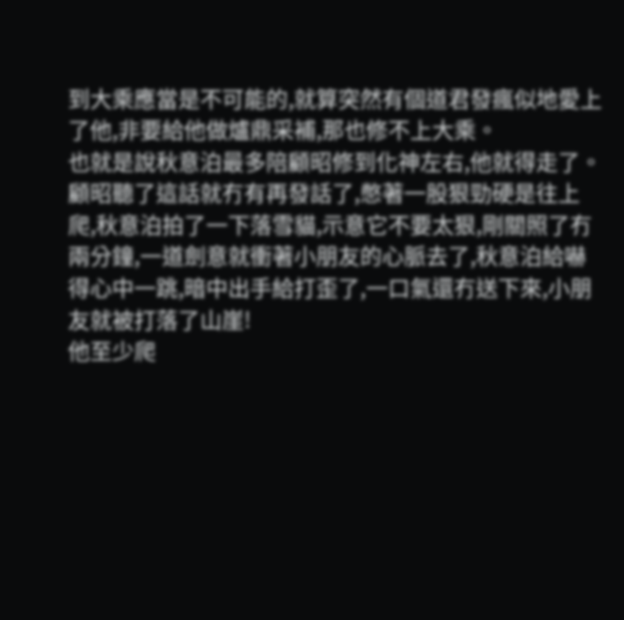到大乘應當是不可能的,就算突然有個道君發瘋似地愛上了他,非要給他做爐鼎采補,那也修不上大乘。
也就是說秋意泊最多陪顧昭修到化神左右,他就得走了。
顧昭聽了這話就冇有再發話了,憋著一股狠勁硬是往上爬,秋意泊拍了一下落雪貓,示意它不要太狠,剛關照了冇兩分鐘,一道劍意就衝著小朋友的心脈去了,秋意泊給嚇得心中一跳,暗中出手給打歪了,一口氣還冇送下來,小朋友就被打落了山崖!
他至少爬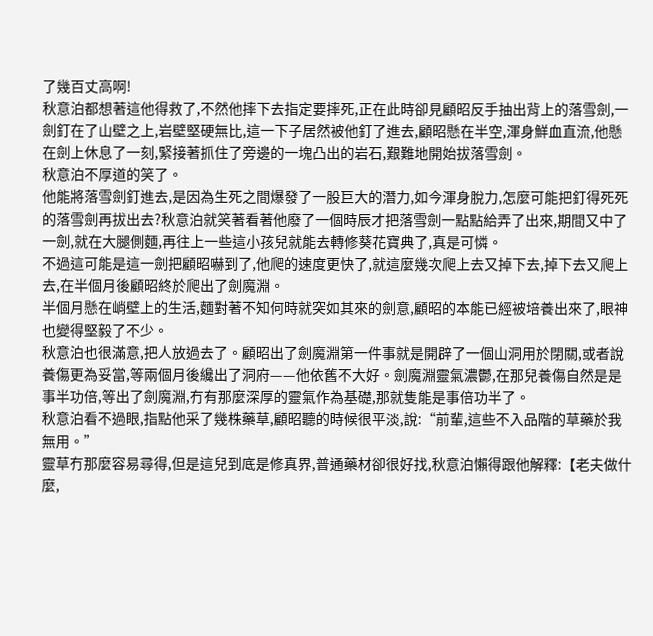了幾百丈高啊!
秋意泊都想著這他得救了,不然他摔下去指定要摔死,正在此時卻見顧昭反手抽出背上的落雪劍,一劍釘在了山壁之上,岩壁堅硬無比,這一下子居然被他釘了進去,顧昭懸在半空,渾身鮮血直流,他懸在劍上休息了一刻,緊接著抓住了旁邊的一塊凸出的岩石,艱難地開始拔落雪劍。
秋意泊不厚道的笑了。
他能將落雪劍釘進去,是因為生死之間爆發了一股巨大的潛力,如今渾身脫力,怎麼可能把釘得死死的落雪劍再拔出去?秋意泊就笑著看著他廢了一個時辰才把落雪劍一點點給弄了出來,期間又中了一劍,就在大腿側麵,再往上一些這小孩兒就能去轉修葵花寶典了,真是可憐。
不過這可能是這一劍把顧昭嚇到了,他爬的速度更快了,就這麼幾次爬上去又掉下去,掉下去又爬上去,在半個月後顧昭終於爬出了劍魔淵。
半個月懸在峭壁上的生活,麵對著不知何時就突如其來的劍意,顧昭的本能已經被培養出來了,眼神也變得堅毅了不少。
秋意泊也很滿意,把人放過去了。顧昭出了劍魔淵第一件事就是開辟了一個山洞用於閉關,或者說養傷更為妥當,等兩個月後纔出了洞府——他依舊不大好。劍魔淵靈氣濃鬱,在那兒養傷自然是是事半功倍,等出了劍魔淵,冇有那麼深厚的靈氣作為基礎,那就隻能是事倍功半了。
秋意泊看不過眼,指點他采了幾株藥草,顧昭聽的時候很平淡,說:“前輩,這些不入品階的草藥於我無用。”
靈草冇那麼容易尋得,但是這兒到底是修真界,普通藥材卻很好找,秋意泊懶得跟他解釋:【老夫做什麼,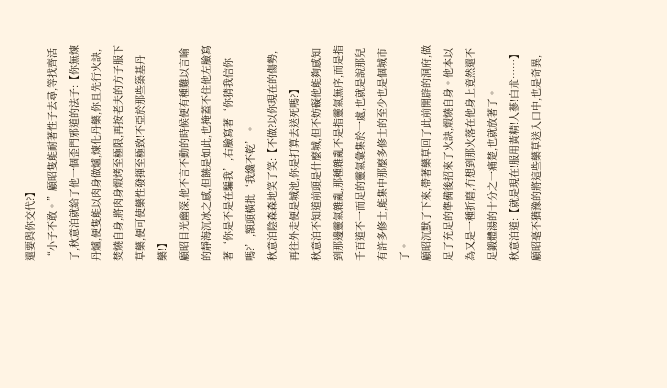還要與你交代?】
“小子不敢。”顧昭隻能耐著性子去尋,等找齊活了,秋意泊就給了他一個歪門邪道的法子:【你無煉丹爐,便隻能以肉身做爐,煉化丹藥,你且先行火訣,焚燒自身,將肉身煆烤至極限,再按老夫的方子服下草藥,便可使藥性發揮至極致!不亞於那些築基丹藥!】
顧昭目光幽深,他不言不動的時候便有種難以言喻的靜海沉冰之感,但饒是如此,也掩蓋不住他左臉寫著‘你是不是在騙我’,右臉寫著‘你猜我信你嗎?’,額頭橫批‘我纔不乾’。
秋意泊陰森森地笑了笑:【不做?以你現在的傷勢,再往外走便是城池,你是打算去送死嗎?】
秋意泊不知道前頭是什麼城,但不妨礙他能夠感知到那邊靈氣雜亂,那種雜亂不是指靈氣無序,而是指千百道不一而足的靈氣彙集於一處,也就是說那兒有許多修士,能集中那麼多修士的至少也是個城市了。
顧昭沉默了下來,帶著藥草回了此前開辟的洞府,做足了充足的準備後招來了火訣,煆燒自身。他本以為又是一種折磨,冇想到那火落在他身上竟然還不足鍛體湯的十分之一痛楚,也就放著了。
秋意泊道:【就是現在!服用黃精!人蔘!白朮……】
顧昭毫不猶豫的將這些藥草送入口中,也是奇異,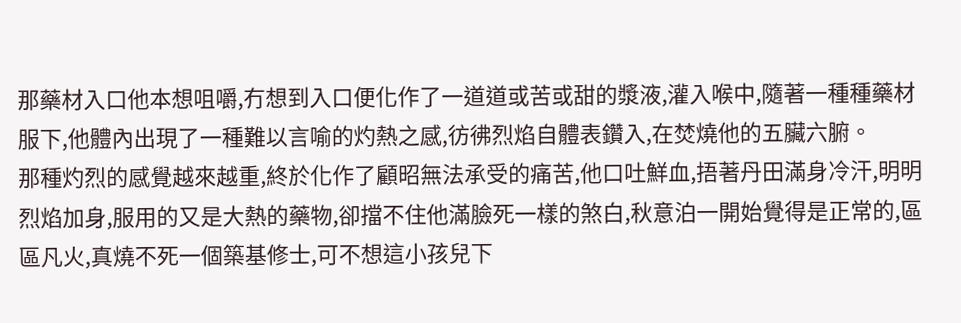那藥材入口他本想咀嚼,冇想到入口便化作了一道道或苦或甜的漿液,灌入喉中,隨著一種種藥材服下,他體內出現了一種難以言喻的灼熱之感,彷彿烈焰自體表鑽入,在焚燒他的五臟六腑。
那種灼烈的感覺越來越重,終於化作了顧昭無法承受的痛苦,他口吐鮮血,捂著丹田滿身冷汗,明明烈焰加身,服用的又是大熱的藥物,卻擋不住他滿臉死一樣的煞白,秋意泊一開始覺得是正常的,區區凡火,真燒不死一個築基修士,可不想這小孩兒下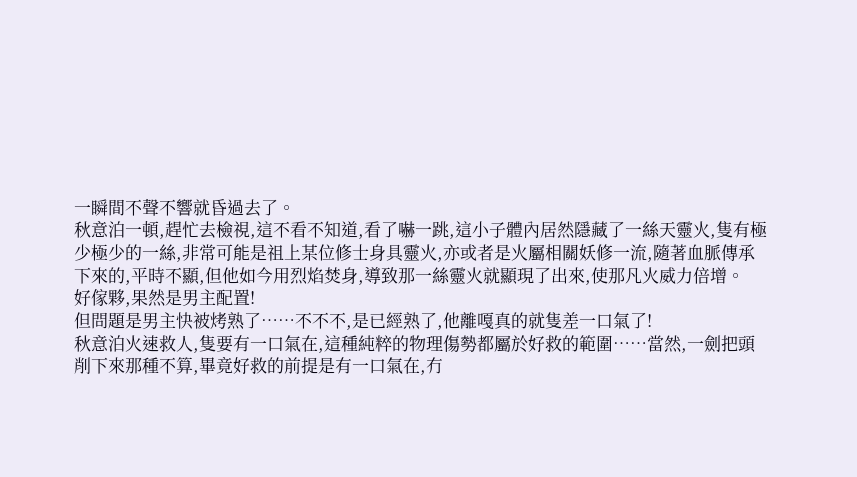一瞬間不聲不響就昏過去了。
秋意泊一頓,趕忙去檢視,這不看不知道,看了嚇一跳,這小子體內居然隱藏了一絲天靈火,隻有極少極少的一絲,非常可能是祖上某位修士身具靈火,亦或者是火屬相關妖修一流,隨著血脈傳承下來的,平時不顯,但他如今用烈焰焚身,導致那一絲靈火就顯現了出來,使那凡火威力倍增。
好傢夥,果然是男主配置!
但問題是男主快被烤熟了……不不不,是已經熟了,他離嘎真的就隻差一口氣了!
秋意泊火速救人,隻要有一口氣在,這種純粹的物理傷勢都屬於好救的範圍……當然,一劍把頭削下來那種不算,畢竟好救的前提是有一口氣在,冇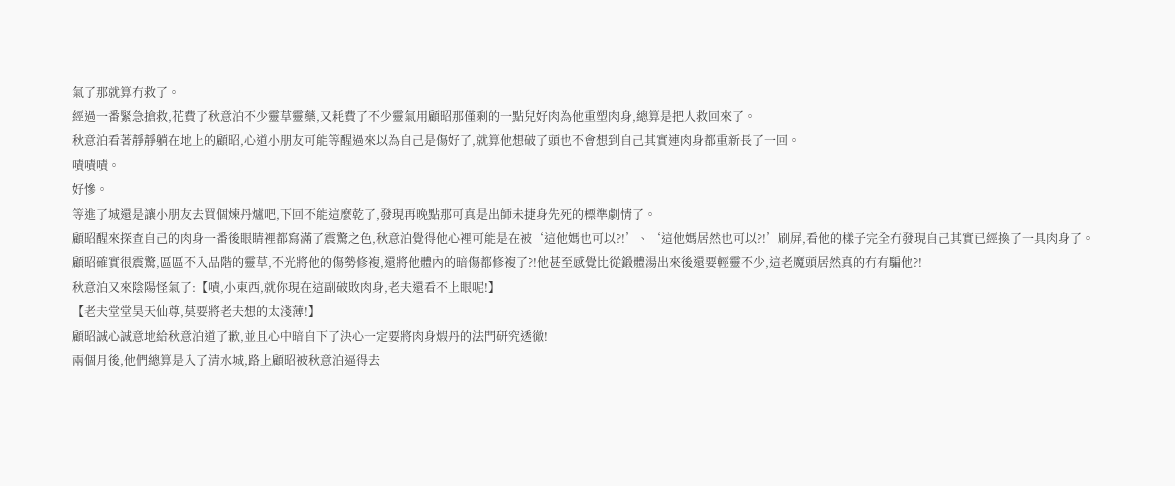氣了那就算冇救了。
經過一番緊急搶救,花費了秋意泊不少靈草靈藥,又耗費了不少靈氣用顧昭那僅剩的一點兒好肉為他重塑肉身,總算是把人救回來了。
秋意泊看著靜靜躺在地上的顧昭,心道小朋友可能等醒過來以為自己是傷好了,就算他想破了頭也不會想到自己其實連肉身都重新長了一回。
嘖嘖嘖。
好慘。
等進了城還是讓小朋友去買個煉丹爐吧,下回不能這麼乾了,發現再晚點那可真是出師未捷身先死的標準劇情了。
顧昭醒來探查自己的肉身一番後眼睛裡都寫滿了震驚之色,秋意泊覺得他心裡可能是在被‘這他媽也可以?!’、‘這他媽居然也可以?!’刷屏,看他的樣子完全冇發現自己其實已經換了一具肉身了。
顧昭確實很震驚,區區不入品階的靈草,不光將他的傷勢修複,還將他體內的暗傷都修複了?!他甚至感覺比從鍛體湯出來後還要輕靈不少,這老魔頭居然真的冇有騙他?!
秋意泊又來陰陽怪氣了:【嘖,小東西,就你現在這副破敗肉身,老夫還看不上眼呢!】
【老夫堂堂昊天仙尊,莫要將老夫想的太淺薄!】
顧昭誠心誠意地給秋意泊道了歉,並且心中暗自下了決心一定要將肉身煆丹的法門研究透徹!
兩個月後,他們總算是入了清水城,路上顧昭被秋意泊逼得去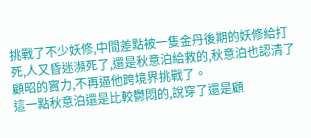挑戰了不少妖修,中間差點被一隻金丹後期的妖修給打死,人又昏迷瀕死了,還是秋意泊給救的,秋意泊也認清了顧昭的實力,不再逼他跨境界挑戰了。
這一點秋意泊還是比較鬱悶的,說穿了還是顧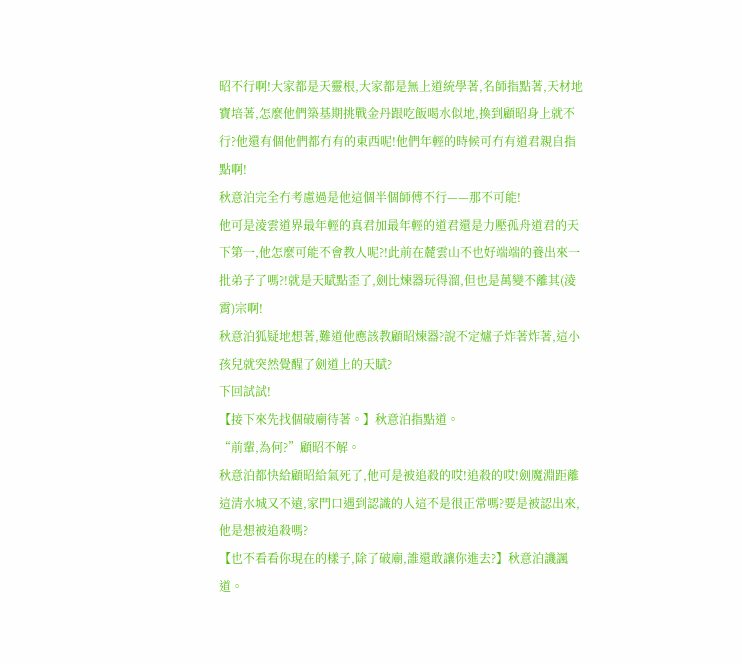昭不行啊!大家都是天靈根,大家都是無上道統學著,名師指點著,天材地寶培著,怎麼他們築基期挑戰金丹跟吃飯喝水似地,換到顧昭身上就不行?他還有個他們都冇有的東西呢!他們年輕的時候可冇有道君親自指點啊!
秋意泊完全冇考慮過是他這個半個師傅不行——那不可能!
他可是淩雲道界最年輕的真君加最年輕的道君還是力壓孤舟道君的天下第一,他怎麼可能不會教人呢?!此前在麓雲山不也好端端的養出來一批弟子了嗎?!就是天賦點歪了,劍比煉器玩得溜,但也是萬變不離其(淩霄)宗啊!
秋意泊狐疑地想著,難道他應該教顧昭煉器?說不定爐子炸著炸著,這小孩兒就突然覺醒了劍道上的天賦?
下回試試!
【接下來先找個破廟待著。】秋意泊指點道。
“前輩,為何?”顧昭不解。
秋意泊都快給顧昭給氣死了,他可是被追殺的哎!追殺的哎!劍魔淵距離這清水城又不遠,家門口遇到認識的人這不是很正常嗎?要是被認出來,他是想被追殺嗎?
【也不看看你現在的樣子,除了破廟,誰還敢讓你進去?】秋意泊譏諷道。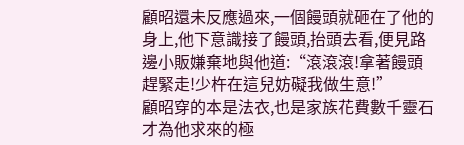顧昭還未反應過來,一個饅頭就砸在了他的身上,他下意識接了饅頭,抬頭去看,便見路邊小販嫌棄地與他道:“滾滾滾!拿著饅頭趕緊走!少杵在這兒妨礙我做生意!”
顧昭穿的本是法衣,也是家族花費數千靈石才為他求來的極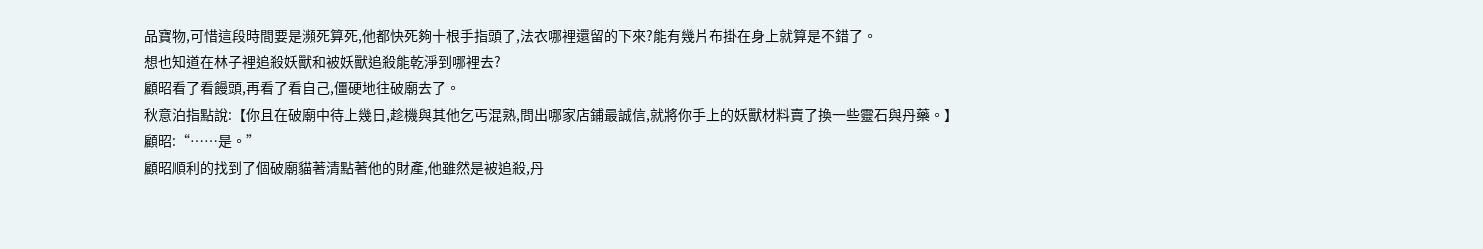品寶物,可惜這段時間要是瀕死算死,他都快死夠十根手指頭了,法衣哪裡還留的下來?能有幾片布掛在身上就算是不錯了。
想也知道在林子裡追殺妖獸和被妖獸追殺能乾淨到哪裡去?
顧昭看了看饅頭,再看了看自己,僵硬地往破廟去了。
秋意泊指點說:【你且在破廟中待上幾日,趁機與其他乞丐混熟,問出哪家店鋪最誠信,就將你手上的妖獸材料賣了換一些靈石與丹藥。】
顧昭:“……是。”
顧昭順利的找到了個破廟貓著清點著他的財產,他雖然是被追殺,丹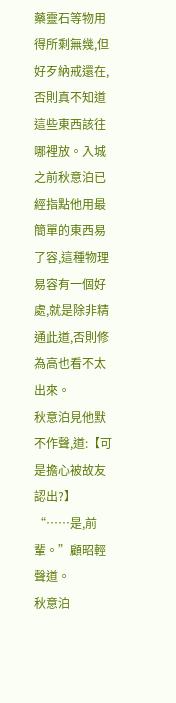藥靈石等物用得所剩無幾,但好歹納戒還在,否則真不知道這些東西該往哪裡放。入城之前秋意泊已經指點他用最簡單的東西易了容,這種物理易容有一個好處,就是除非精通此道,否則修為高也看不太出來。
秋意泊見他默不作聲,道:【可是擔心被故友認出?】
“……是,前輩。”顧昭輕聲道。
秋意泊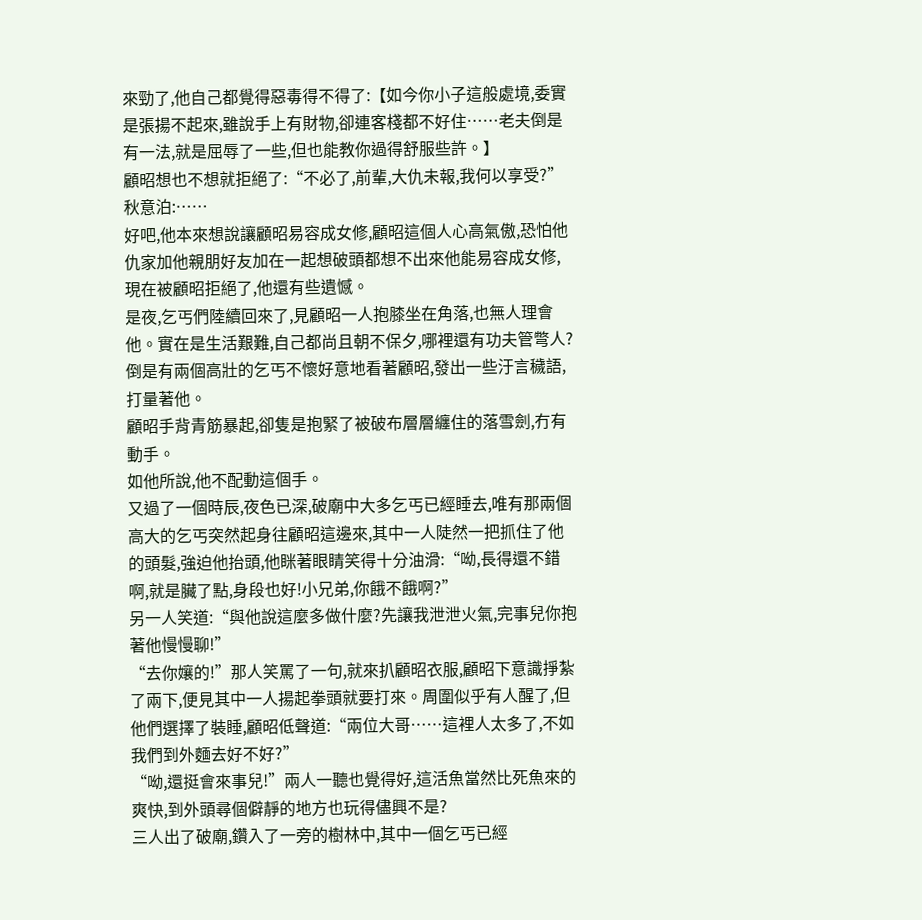來勁了,他自己都覺得惡毒得不得了:【如今你小子這般處境,委實是張揚不起來,雖說手上有財物,卻連客棧都不好住……老夫倒是有一法,就是屈辱了一些,但也能教你過得舒服些許。】
顧昭想也不想就拒絕了:“不必了,前輩,大仇未報,我何以享受?”
秋意泊:……
好吧,他本來想說讓顧昭易容成女修,顧昭這個人心高氣傲,恐怕他仇家加他親朋好友加在一起想破頭都想不出來他能易容成女修,現在被顧昭拒絕了,他還有些遺憾。
是夜,乞丐們陸續回來了,見顧昭一人抱膝坐在角落,也無人理會他。實在是生活艱難,自己都尚且朝不保夕,哪裡還有功夫管彆人?倒是有兩個高壯的乞丐不懷好意地看著顧昭,發出一些汙言穢語,打量著他。
顧昭手背青筋暴起,卻隻是抱緊了被破布層層纏住的落雪劍,冇有動手。
如他所說,他不配動這個手。
又過了一個時辰,夜色已深,破廟中大多乞丐已經睡去,唯有那兩個高大的乞丐突然起身往顧昭這邊來,其中一人陡然一把抓住了他的頭髮,強迫他抬頭,他眯著眼睛笑得十分油滑:“呦,長得還不錯啊,就是臟了點,身段也好!小兄弟,你餓不餓啊?”
另一人笑道:“與他說這麼多做什麼?先讓我泄泄火氣,完事兒你抱著他慢慢聊!”
“去你孃的!”那人笑罵了一句,就來扒顧昭衣服,顧昭下意識掙紮了兩下,便見其中一人揚起拳頭就要打來。周圍似乎有人醒了,但他們選擇了裝睡,顧昭低聲道:“兩位大哥……這裡人太多了,不如我們到外麵去好不好?”
“呦,還挺會來事兒!”兩人一聽也覺得好,這活魚當然比死魚來的爽快,到外頭尋個僻靜的地方也玩得儘興不是?
三人出了破廟,鑽入了一旁的樹林中,其中一個乞丐已經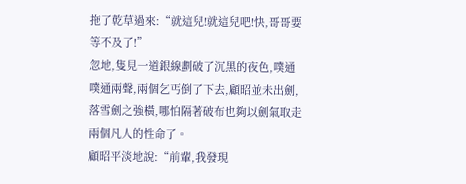拖了乾草過來:“就這兒!就這兒吧!快,哥哥要等不及了!”
忽地,隻見一道銀線劃破了沉黑的夜色,噗通噗通兩聲,兩個乞丐倒了下去,顧昭並未出劍,落雪劍之強橫,哪怕隔著破布也夠以劍氣取走兩個凡人的性命了。
顧昭平淡地說:“前輩,我發現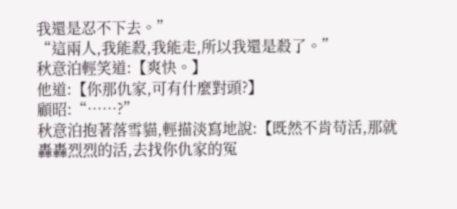我還是忍不下去。”
“這兩人,我能殺,我能走,所以我還是殺了。”
秋意泊輕笑道:【爽快。】
他道:【你那仇家,可有什麼對頭?】
顧昭:“……?”
秋意泊抱著落雪貓,輕描淡寫地說:【既然不肯苟活,那就轟轟烈烈的活,去找你仇家的冤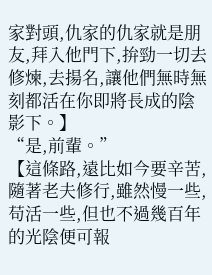家對頭,仇家的仇家就是朋友,拜入他門下,拚勁一切去修煉,去揚名,讓他們無時無刻都活在你即將長成的陰影下。】
“是,前輩。”
【這條路,遠比如今要辛苦,隨著老夫修行,雖然慢一些,苟活一些,但也不過幾百年的光陰便可報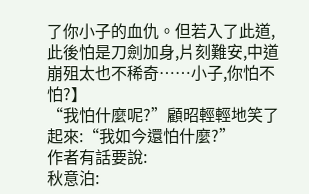了你小子的血仇。但若入了此道,此後怕是刀劍加身,片刻難安,中道崩殂太也不稀奇……小子,你怕不怕?】
“我怕什麼呢?”顧昭輕輕地笑了起來:“我如今還怕什麼?”
作者有話要說:
秋意泊: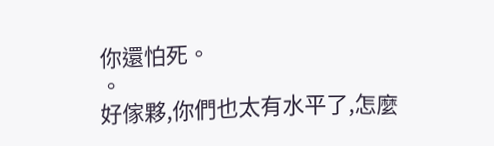你還怕死。
。
好傢夥,你們也太有水平了,怎麼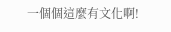一個個這麼有文化啊!